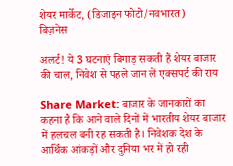शेयर मार्केट, (डिजाइन फोटो/नवभारत)
बिज़नेस

अलर्ट! ये 3 घटनाएं बिगाड़ सकती हैं शेयर बाजार की चाल, निवेश से पहले जान लें एक्सपर्ट की राय

Share Market: बाजार के जानकारों का कहना है कि आने वाले दिनों में भारतीय शेयर बाजार में हलचल बनी रह सकती है। निवेशक देश के आर्थिक आंकड़ों और दुनिया भर में हो रही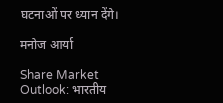घटनाओं पर ध्यान देंगे।

मनोज आर्या

Share Market Outlook: भारतीय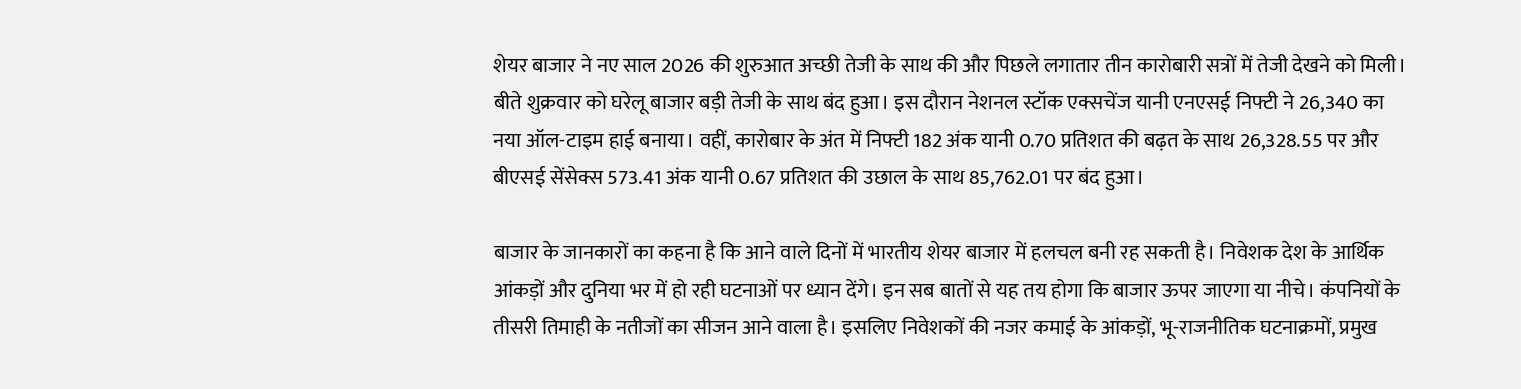शेयर बाजार ने नए साल 2026 की शुरुआत अच्छी तेजी के साथ की और पिछले लगातार तीन कारोबारी सत्रों में तेजी देखने को मिली। बीते शुक्रवार को घरेलू बाजार बड़ी तेजी के साथ बंद हुआ। इस दौरान नेशनल स्टॉक एक्सचेंज यानी एनएसई निफ्टी ने 26,340 का नया ऑल-टाइम हाई बनाया। वहीं, कारोबार के अंत में निफ्टी 182 अंक यानी 0.70 प्रतिशत की बढ़त के साथ 26,328.55 पर और बीएसई सेंसेक्स 573.41 अंक यानी 0.67 प्रतिशत की उछाल के साथ 85,762.01 पर बंद हुआ।

बाजार के जानकारों का कहना है कि आने वाले दिनों में भारतीय शेयर बाजार में हलचल बनी रह सकती है। निवेशक देश के आर्थिक आंकड़ों और दुनिया भर में हो रही घटनाओं पर ध्यान देंगे। इन सब बातों से यह तय होगा कि बाजार ऊपर जाएगा या नीचे। कंपनियों के तीसरी तिमाही के नतीजों का सीजन आने वाला है। इसलिए निवेशकों की नजर कमाई के आंकड़ों, भू-राजनीतिक घटनाक्रमों, प्रमुख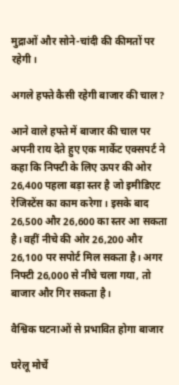मुद्राओं और सोने-चांदी की कीमतों पर रहेगी।

अगले हफ्ते कैसी रहेगी बाजार की चाल?

आने वाले हफ्ते में बाजार की चाल पर अपनी राय देते हुए एक मार्केट एक्सपर्ट ने कहा कि निफ्टी के लिए ऊपर की ओर 26,400 पहला बड़ा स्तर है जो इमीडिएट रेजिस्टेंस का काम करेगा। इसके बाद 26,500 और 26,600 का स्तर आ सकता है। वहीं नीचे की ओर 26,200 और 26,100 पर सपोर्ट मिल सकता है। अगर निफ्टी 26,000 से नीचे चला गया, तो बाजार और गिर सकता है।

वैश्विक घटनाओं से प्रभावित होगा बाजार

घरेलू मोर्चे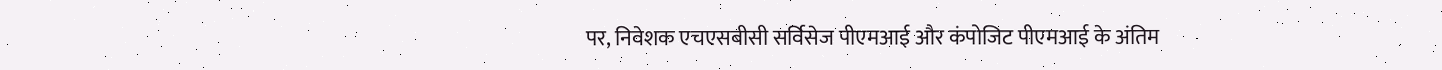पर, निवेशक एचएसबीसी सर्विसेज पीएमआई और कंपोजिट पीएमआई के अंतिम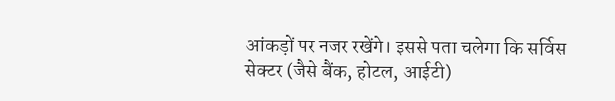आंकड़ों पर नजर रखेंगे। इससे पता चलेगा कि सर्विस सेक्टर (जैसे बैंक, होटल, आईटी)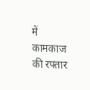में कामकाज की रफ्तार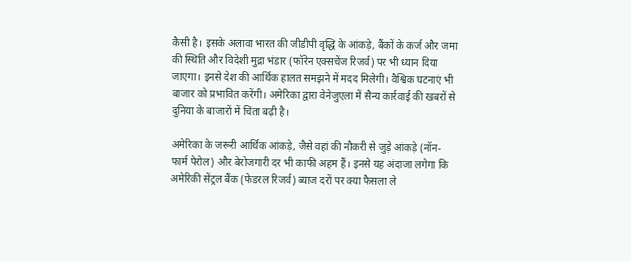कैसी है। इसके अलावा भारत की जीडीपी वृद्धि के आंकड़े, बैंकों के कर्ज और जमा की स्थिति और विदेशी मुद्रा भंडार (फॉरेन एक्सचेंज रिजर्व) पर भी ध्यान दिया जाएगा। इनसे देश की आर्थिक हालत समझने में मदद मिलेगी। वैश्विक घटनाएं भी बाजार को प्रभावित करेंगी। अमेरिका द्वारा वेनेजुएला में सैन्य कार्रवाई की खबरों से दुनिया के बाजारों में चिंता बढ़ी है।

अमेरिका के जरूरी आर्थिक आंकड़े, जैसे वहां की नौकरी से जुड़े आंकड़े (नॉन-फार्म पेरोल) और बेरोजगारी दर भी काफी अहम हैं। इनसे यह अंदाजा लगेगा कि अमेरिकी सेंट्रल बैंक (फेडरल रिजर्व) ब्याज दरों पर क्या फैसला ले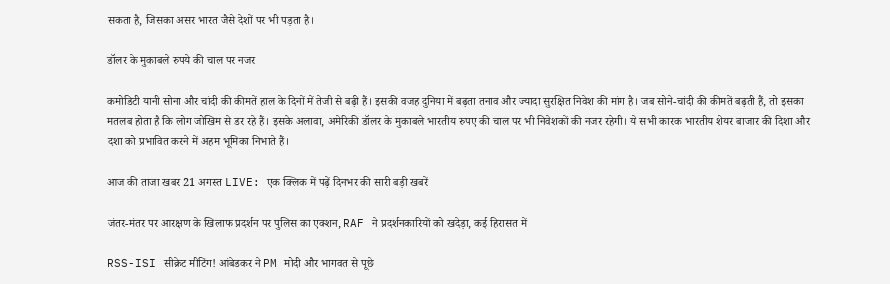सकता है, जिसका असर भारत जैसे देशों पर भी पड़ता है।

डॉलर के मुकाबले रुपये की चाल पर नजर

कमोडिटी यानी सोना और चांदी की कीमतें हाल के दिनों में तेजी से बढ़ी हैं। इसकी वजह दुनिया में बढ़ता तनाव और ज्यादा सुरक्षित निवेश की मांग है। जब सोने-चांदी की कीमतें बढ़ती हैं, तो इसका मतलब होता है कि लोग जोखिम से डर रहे हैं। इसके अलावा, अमेरिकी डॉलर के मुकाबले भारतीय रुपए की चाल पर भी निवेशकों की नजर रहेगी। ये सभी कारक भारतीय शेयर बाजार की दिशा और दशा को प्रभावित करने में अहम भूमिका निभाते हैं।

आज की ताजा खबर 21 अगस्त LIVE: एक क्लिक में पढ़ें दिनभर की सारी बड़ी खबरें

जंतर-मंतर पर आरक्षण के खिलाफ प्रदर्शन पर पुलिस का एक्शन, RAF ने प्रदर्शनकारियों को खदेड़ा, कई हिरासत में

RSS-ISI सीक्रेट मीटिंग! आंबेडकर ने PM मोदी और भागवत से पूछे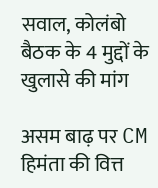सवाल, कोलंबो बैठक के 4 मुद्दों के खुलासे की मांग

असम बाढ़ पर CM हिमंता की वित्त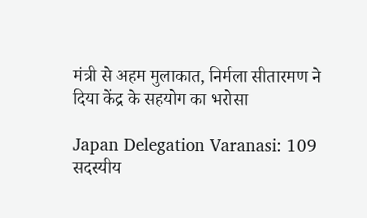मंत्री से अहम मुलाकात, निर्मला सीतारमण ने दिया केंद्र के सहयोग का भरोसा

Japan Delegation Varanasi: 109 सदस्यीय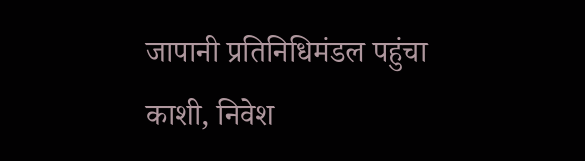जापानी प्रतिनिधिमंडल पहुंचा काशी, निवेश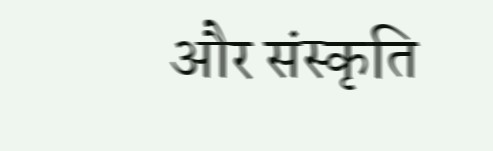और संस्कृति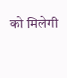को मिलेगी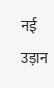नई उड़ान